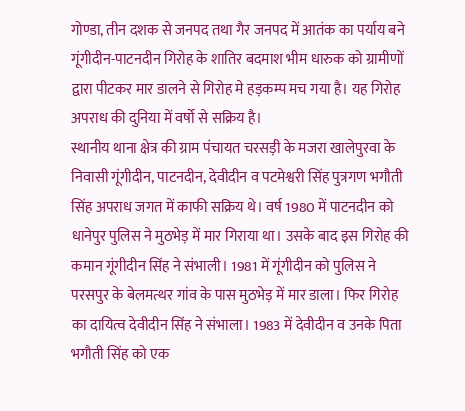गोण्डा, तीन दशक से जनपद तथा गैर जनपद में आतंक का पर्याय बने गूंगीदीन-पाटनदीन गिरोह के शातिर बदमाश भीम धारुक को ग्रामीणों द्वारा पीटकर मार डालने से गिरोह मे हड़कम्प मच गया है। यह गिरोह अपराध की दुनिया में वर्षो से सक्रिय है।
स्थानीय थाना क्षेत्र की ग्राम पंचायत चरसड़ी के मजरा खालेपुरवा के निवासी गूंगीदीन, पाटनदीन, देवीदीन व पटमेश्वरी सिंह पुत्रगण भगौती सिंह अपराध जगत में काफी सक्रिय थे। वर्ष 1980 में पाटनदीन को धानेपुर पुलिस ने मुठभेड़ में मार गिराया था। उसके बाद इस गिरोह की कमान गूंगीदीन सिंह ने संभाली। 1981 में गूंगीदीन को पुलिस ने परसपुर के बेलमत्थर गांव के पास मुठभेड़ में मार डाला। फिर गिरोह का दायित्व देवीदीन सिंह ने संभाला। 1983 में देवीदीन व उनके पिता भगौती सिंह को एक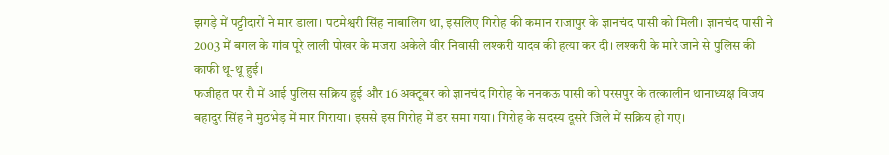झगड़े में पट्टीदारों ने मार डाला। पटमेश्वरी सिंह नाबालिग था, इसलिए गिरोह की कमान राजापुर के ज्ञानचंद पासी को मिली। ज्ञानचंद पासी ने 2003 में बगल के गांव पूरे लाली पोखर के मजरा अकेले वीर निवासी लश्करी यादव की हत्या कर दी। लश्करी के मारे जाने से पुलिस की काफी थू-थू हुई।
फजीहत पर रौ में आई पुलिस सक्रिय हुई और 16 अक्टूबर को ज्ञानचंद गिरोह के ननकऊ पासी को परसपुर के तत्कालीन थानाध्यक्ष विजय बहादुर सिंह ने मुठभेड़ में मार गिराया। इससे इस गिरोह में डर समा गया। गिरोह के सदस्य दूसरे जिले में सक्रिय हो गए।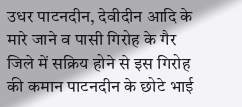उधर पाटनदीन, देवीदीन आदि के मारे जाने व पासी गिरोह के गैर जिले में सक्रिय होने से इस गिरोह की कमान पाटनदीन के छोटे भाई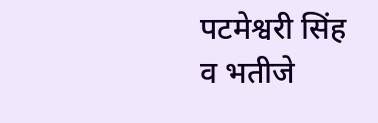पटमेश्वरी सिंह व भतीजे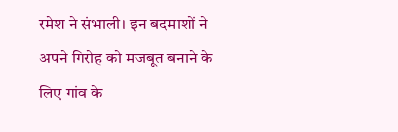रमेश ने संभाली। इन बदमाशों ने अपने गिरोह को मजबूत बनाने के लिए गांव के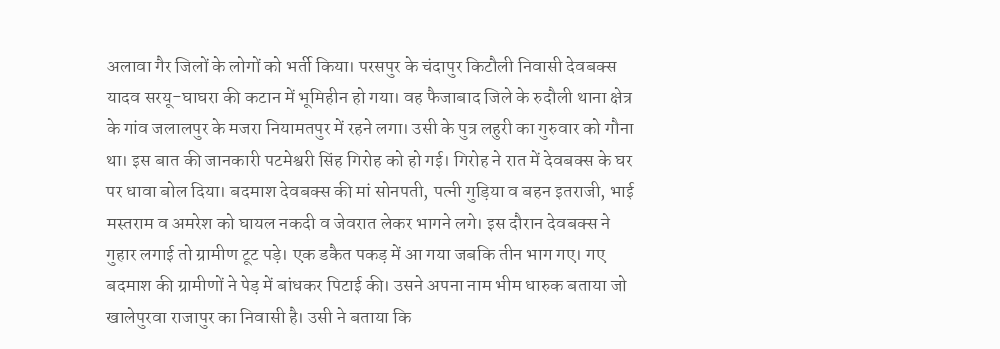अलावा गैर जिलों के लोगों को भर्ती किया। परसपुर के चंदापुर किटौली निवासी देवबक्स यादव सरयू-घाघरा की कटान में भूमिहीन हो गया। वह फैजाबाद जिले के रुदौली थाना क्षेत्र के गांव जलालपुर के मजरा नियामतपुर में रहने लगा। उसी के पुत्र लहुरी का गुरुवार को गौना था। इस बात की जानकारी पटमेश्वरी सिंह गिरोह को हो गई। गिरोह ने रात में देवबक्स के घर पर धावा बोल दिया। बदमाश देवबक्स की मां सोनपती, पत्नी गुड़िया व बहन इतराजी, भाई मस्तराम व अमरेश को घायल नकदी व जेवरात लेकर भागने लगे। इस दौरान देवबक्स ने गुहार लगाई तो ग्रामीण टूट पड़े। एक डकैत पकड़ में आ गया जबकि तीन भाग गए। गए बदमाश की ग्रामीणों ने पेड़ में बांधकर पिटाई की। उसने अपना नाम भीम धारुक बताया जो खालेपुरवा राजापुर का निवासी है। उसी ने बताया कि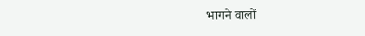भागने वालों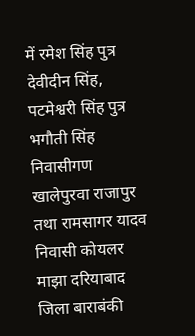में रमेश सिंह पुत्र देवीदीन सिंह, पटमेश्वरी सिंह पुत्र भगौती सिंह निवासीगण खालेपुरवा राजापुर तथा रामसागर यादव निवासी कोयलर माझा दरियाबाद जिला बाराबंकी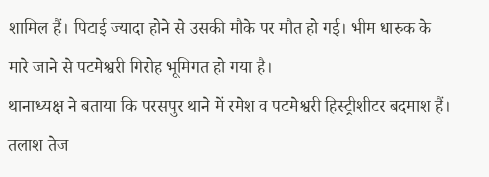शामिल हैं। पिटाई ज्यादा होने से उसकी मौके पर मौत हो गई। भीम धारुक के मारे जाने से पटमेश्वरी गिरोह भूमिगत हो गया है।
थानाध्यक्ष ने बताया कि परसपुर थाने में रमेश व पटमेश्वरी हिस्ट्रीशीटर बदमाश हैं। तलाश तेज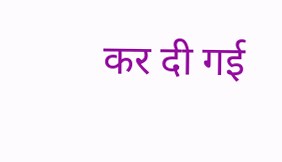कर दी गई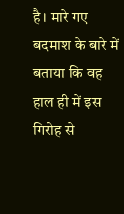है। मारे गए बदमाश के बारे में बताया कि वह हाल ही में इस गिरोह से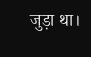जुड़ा था।